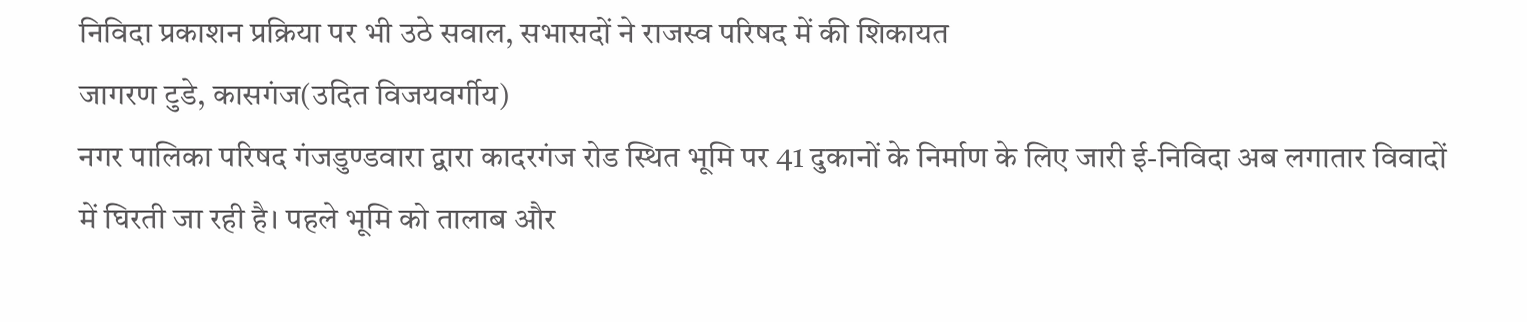निविदा प्रकाशन प्रक्रिया पर भी उठे सवाल, सभासदों ने राजस्व परिषद में की शिकायत
जागरण टुडे, कासगंज(उदित विजयवर्गीय)
नगर पालिका परिषद गंजडुण्डवारा द्वारा कादरगंज रोड स्थित भूमि पर 41 दुकानों के निर्माण के लिए जारी ई-निविदा अब लगातार विवादों में घिरती जा रही है। पहले भूमि को तालाब और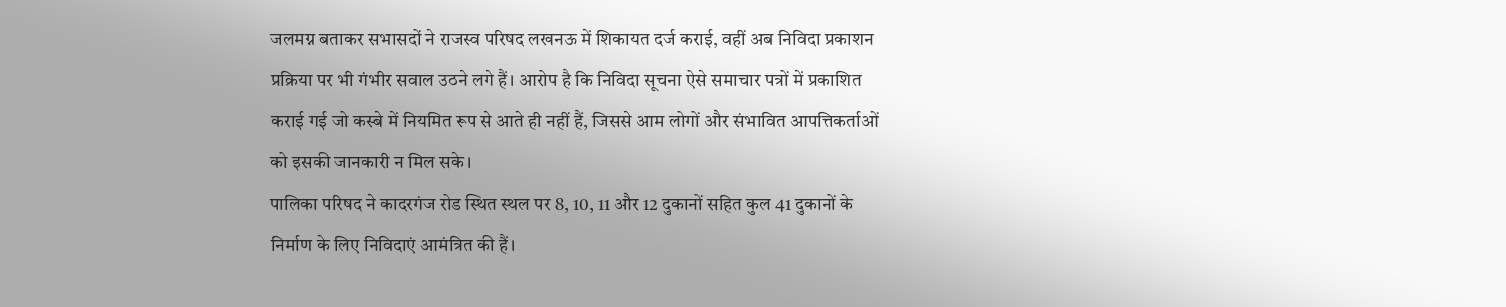जलमग्न बताकर सभासदों ने राजस्व परिषद लखनऊ में शिकायत दर्ज कराई, वहीं अब निविदा प्रकाशन प्रक्रिया पर भी गंभीर सवाल उठने लगे हैं। आरोप है कि निविदा सूचना ऐसे समाचार पत्रों में प्रकाशित कराई गई जो कस्बे में नियमित रूप से आते ही नहीं हैं, जिससे आम लोगों और संभावित आपत्तिकर्ताओं को इसकी जानकारी न मिल सके।
पालिका परिषद ने कादरगंज रोड स्थित स्थल पर 8, 10, 11 और 12 दुकानों सहित कुल 41 दुकानों के निर्माण के लिए निविदाएं आमंत्रित की हैं।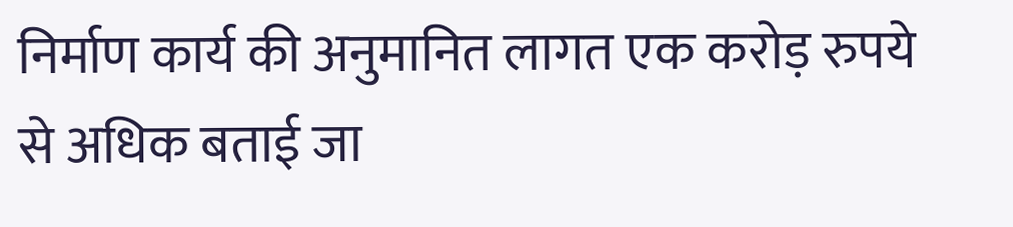निर्माण कार्य की अनुमानित लागत एक करोड़ रुपये से अधिक बताई जा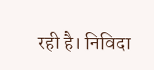रही है। निविदा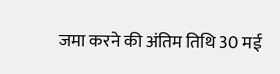जमा करने की अंतिम तिथि 30 मई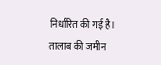निर्धारित की गई है।
तालाब की जमीन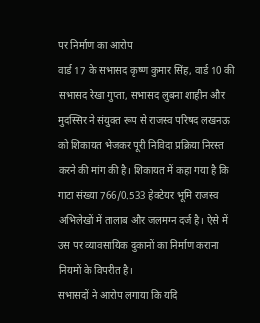पर निर्माण का आरोप
वार्ड 17 के सभासद कृष्ण कुमार सिंह, वार्ड 10 की सभासद रेखा गुप्ता, सभासद लुबना शाहीन और मुदस्सिर ने संयुक्त रूप से राजस्व परिषद लखनऊ को शिकायत भेजकर पूरी निविदा प्रक्रिया निरस्त करने की मांग की है। शिकायत में कहा गया है कि गाटा संख्या 766/0.533 हेक्टेयर भूमि राजस्व अभिलेखों में तालाब और जलमग्न दर्ज है। ऐसे में उस पर व्यावसायिक दुकानों का निर्माण कराना नियमों के विपरीत है।
सभासदों ने आरोप लगाया कि यदि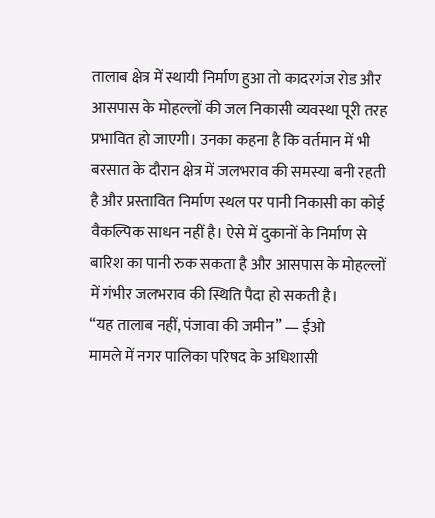तालाब क्षेत्र में स्थायी निर्माण हुआ तो कादरगंज रोड और आसपास के मोहल्लों की जल निकासी व्यवस्था पूरी तरह प्रभावित हो जाएगी। उनका कहना है कि वर्तमान में भी बरसात के दौरान क्षेत्र में जलभराव की समस्या बनी रहती है और प्रस्तावित निर्माण स्थल पर पानी निकासी का कोई वैकल्पिक साधन नहीं है। ऐसे में दुकानों के निर्माण से बारिश का पानी रुक सकता है और आसपास के मोहल्लों में गंभीर जलभराव की स्थिति पैदा हो सकती है।
“यह तालाब नहीं, पंजावा की जमीन” — ईओ
मामले में नगर पालिका परिषद के अधिशासी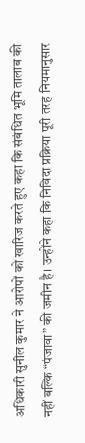अधिकारी सुनील कुमार ने आरोपों को खारिज करते हुए कहा कि संबंधित भूमि तालाब की नहीं बल्कि “पंजावा” की जमीन है। उन्होंने कहा कि निविदा प्रक्रिया पूरी तरह नियमानुसार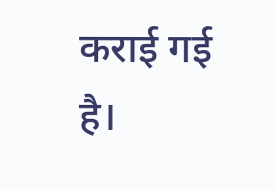कराई गई है।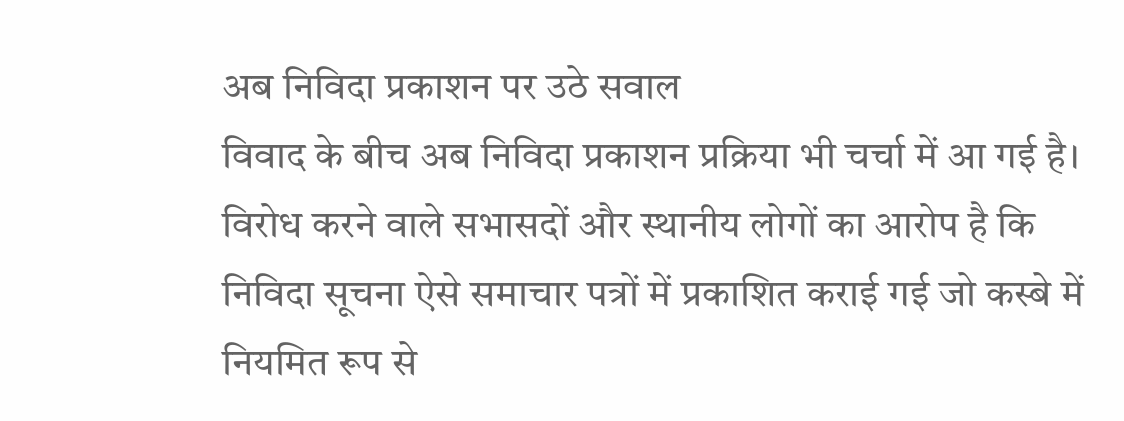अब निविदा प्रकाशन पर उठे सवाल
विवाद के बीच अब निविदा प्रकाशन प्रक्रिया भी चर्चा में आ गई है। विरोध करने वाले सभासदों और स्थानीय लोगों का आरोप है कि निविदा सूचना ऐसे समाचार पत्रों में प्रकाशित कराई गई जो कस्बे में नियमित रूप से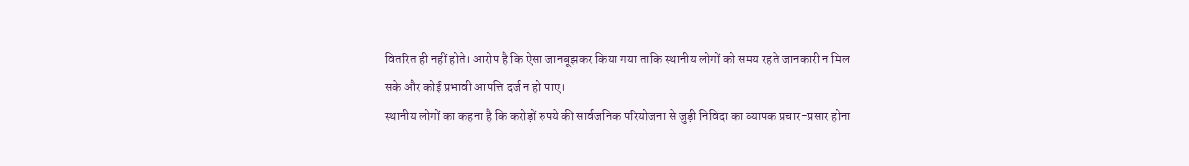वितरित ही नहीं होते। आरोप है कि ऐसा जानबूझकर किया गया ताकि स्थानीय लोगों को समय रहते जानकारी न मिल सके और कोई प्रभावी आपत्ति दर्ज न हो पाए।
स्थानीय लोगों का कहना है कि करोड़ों रुपये की सार्वजनिक परियोजना से जुड़ी निविदा का व्यापक प्रचार-प्रसार होना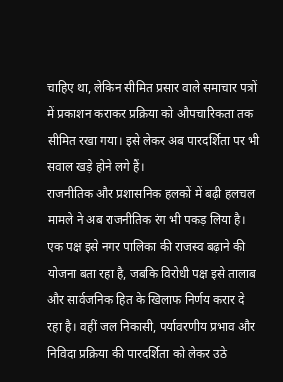चाहिए था, लेकिन सीमित प्रसार वाले समाचार पत्रों में प्रकाशन कराकर प्रक्रिया को औपचारिकता तक सीमित रखा गया। इसे लेकर अब पारदर्शिता पर भी सवाल खड़े होने लगे हैं।
राजनीतिक और प्रशासनिक हलकों में बढ़ी हलचल
मामले ने अब राजनीतिक रंग भी पकड़ लिया है। एक पक्ष इसे नगर पालिका की राजस्व बढ़ाने की योजना बता रहा है, जबकि विरोधी पक्ष इसे तालाब और सार्वजनिक हित के खिलाफ निर्णय करार दे रहा है। वहीं जल निकासी, पर्यावरणीय प्रभाव और निविदा प्रक्रिया की पारदर्शिता को लेकर उठे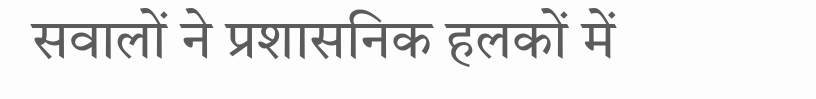सवालों ने प्रशासनिक हलकों में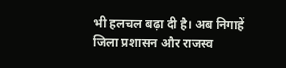भी हलचल बढ़ा दी है। अब निगाहें जिला प्रशासन और राजस्व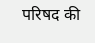परिषद की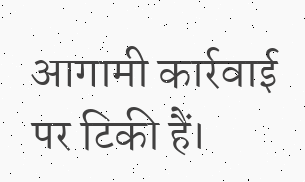आगामी कार्रवाई पर टिकी हैं।